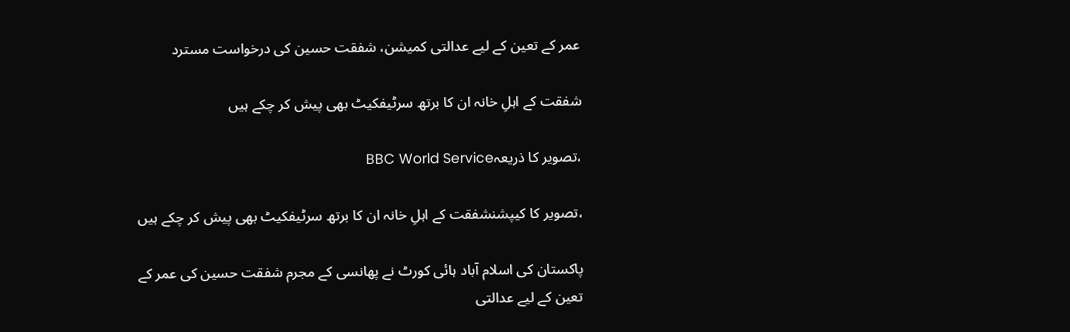عمر کے تعین کے لیے عدالتی کمیشن، شفقت حسین کی درخواست مسترد

شفقت کے اہلِ خانہ ان کا برتھ سرٹیفکیٹ بھی پیش کر چکے ہیں

،تصویر کا ذریعہBBC World Service

،تصویر کا کیپشنشفقت کے اہلِ خانہ ان کا برتھ سرٹیفکیٹ بھی پیش کر چکے ہیں

پاکستان کی اسلام آباد ہائی کورٹ نے پھانسی کے مجرم شفقت حسین کی عمر کے تعین کے لیے عدالتی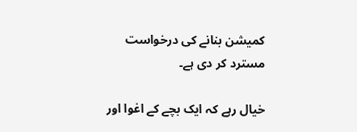کمیشن بنانے کی درخواست مسترد کر دی ہے۔

خیال رہے کہ ایک بچے کے اغوا اور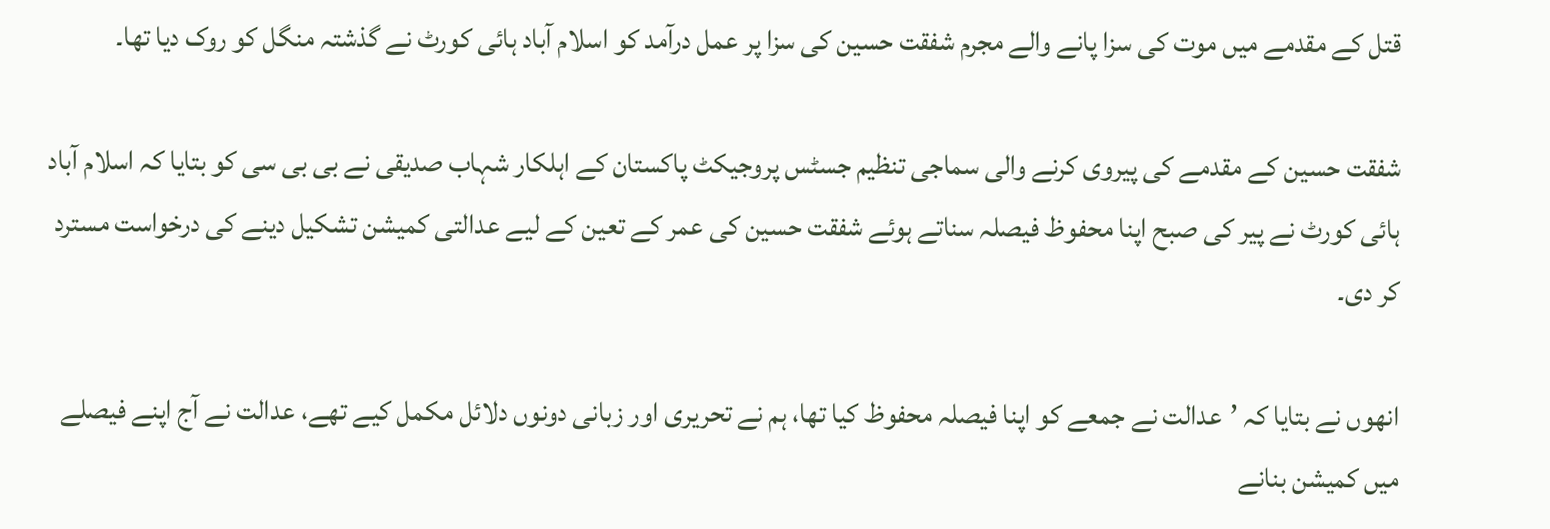قتل کے مقدمے میں موت کی سزا پانے والے مجرم شفقت حسین کی سزا پر عمل درآمد کو اسلام آباد ہائی کورٹ نے گذشتہ منگل کو روک دیا تھا۔

شفقت حسین کے مقدمے کی پیروی کرنے والی سماجی تنظیم جسٹس پروجیکٹ پاکستان کے اہلکار شہاب صدیقی نے بی بی سی کو بتایا کہ اسلام آباد ہائی کورٹ نے پیر کی صبح اپنا محفوظ فیصلہ سناتے ہوئے شفقت حسین کی عمر کے تعین کے لیے عدالتی کمیشن تشکیل دینے کی درخواست مسترد کر دی۔

انھوں نے بتایا کہ ’عدالت نے جمعے کو اپنا فیصلہ محفوظ کیا تھا، ہم نے تحریری اور زبانی دونوں دلائل مکمل کیے تھے، عدالت نے آج اپنے فیصلے میں کمیشن بنانے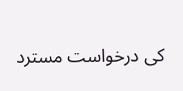کی درخواست مسترد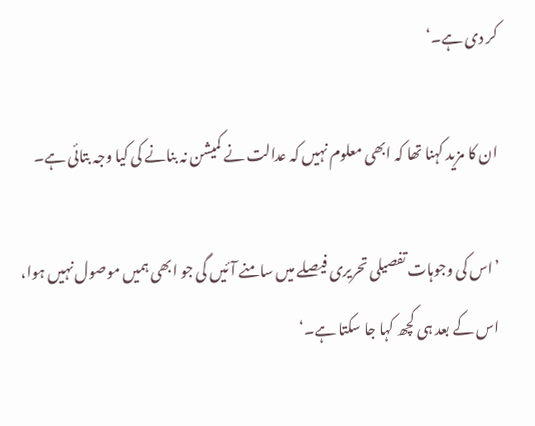کر دی ہے۔‘

ان کا مزید کہنا تھا کہ ابھی معلوم نہیں کہ عدالت نے کمیشن نہ بنانے کی کیا وجہ بتائی ہے۔

’اس کی وجوہات تفصیلی تحریری فیصلے میں سامنے آئیں گی جو ابھی ہمیں موصول نہیں ہوا، اس کے بعد ہی کچھ کہا جا سکتا ہے۔‘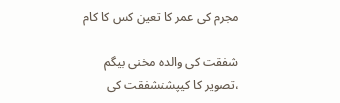مجرم کی عمر کا تعین کس کا کام

شفقت کی والدہ مخنی بیگم
،تصویر کا کیپشنشفقت کی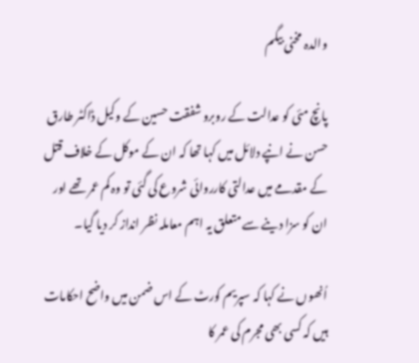والدہ مخنی بیگم

پانچ مئی کو عدالت کے روبرو شفقت حسین کے وکیل ڈاکٹر طارق حسن نے انپے دلائل میں کہا تھا کہ ان کے موکل کے خلاف قتل کے مقدمے میں عدالتی کارروائی شروع کی گئی تو وہ کم عمر تھے اور ان کو سزا دینے سے متعلق یہ اہم معاملہ نظر انداز کر دیا گیا۔

اُنھوں نے کہا کہ سپریم کورٹ کے اس ضمن میں واضح احکامات ہیں کہ کسی بھی مجرم کی عمر کا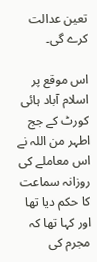تعین عدالت کرے گی۔

اس موقع پر اسلام آباد ہائی کورٹ کے جج اطہر من اللہ نے اس معاملے کی روزانہ سماعت کا حکم دیا تھا اور کہا تھا کہ مجرم کی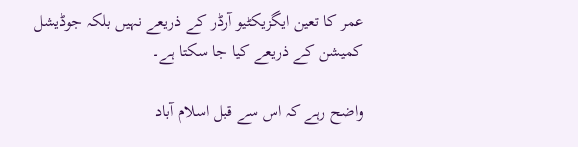عمر کا تعین ایگزیکٹیو آرڈر کے ذریعے نہیں بلکہ جوڈیشل کمیشن کے ذریعے کیا جا سکتا ہے۔

واضح رہے کہ اس سے قبل اسلام آباد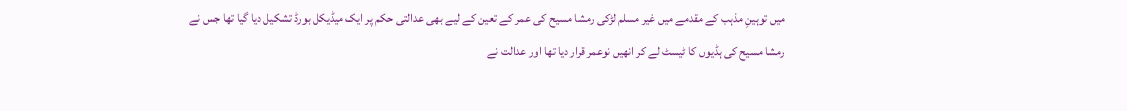میں توہینِ مذہب کے مقدمے میں غیر مسلم لڑکی رمشا مسیح کی عمر کے تعین کے لیے بھی عدالتی حکم پر ایک میڈیکل بورڈ تشکیل دیا گیا تھا جس نے رمشا مسیح کی ہڈیوں کا ٹیسٹ لے کر انھیں نوعمر قرار دیا تھا اور عدالت نے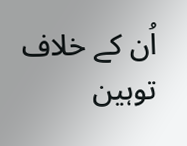اُن کے خلاف توہین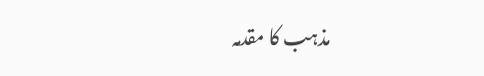مذہب کا مقدمہ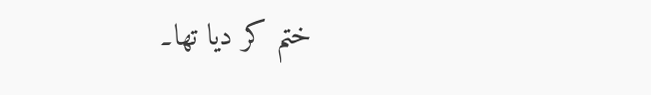ختم کر دیا تھا۔